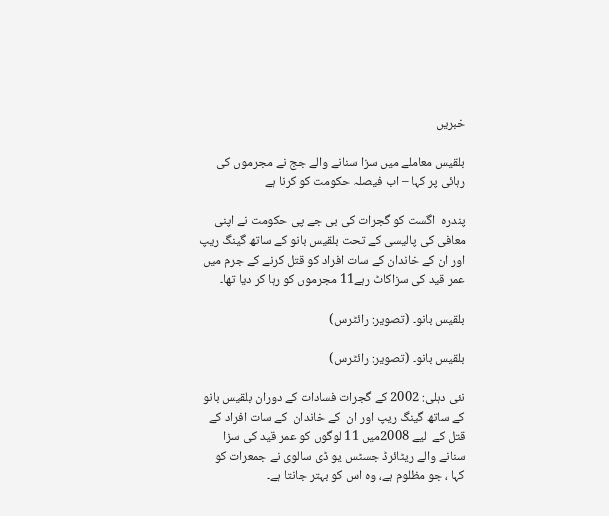خبریں

بلقیس معاملے میں سزا سنانے والے جج نے مجرموں کی رہائی پر کہا – اب فیصلہ حکومت کو کرنا ہے

پندرہ  اگست کو گجرات کی بی جے پی حکومت نے اپنی معافی کی پالیسی کے تحت بلقیس بانو کے ساتھ گینگ ریپ اور ان کے خاندان کے سات افراد کو قتل کرنے کے جرم میں عمر قید کی سزاکاٹ رہے11 مجرموں کو رہا کر دیا تھا۔

بلقیس بانو۔ (تصویر: رائٹرس)

بلقیس بانو۔ (تصویر: رائٹرس)

نئی دہلی: 2002 کے گجرات فسادات کے دوران بلقیس بانو کے ساتھ گینگ ریپ اور ان  کے خاندان  کے سات افراد کے قتل کے  لیے 2008میں 11 لوگوں کو عمر قید کی سزا سنانے والے ریٹائرڈ جسٹس یو ڈی سالوی نے جمعرات کو کہا ، جو مظلوم ہے، وہ اس کو بہتر جانتا ہے۔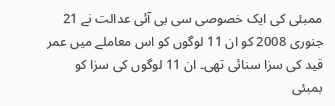ممبئی کی ایک خصوصی سی بی آئی عدالت نے 21 جنوری 2008 کو ان 11 لوگوں کو اس معاملے میں عمر قید کی سزا سنائی تھی۔ ان 11 لوگوں کی سزا کو بمبئی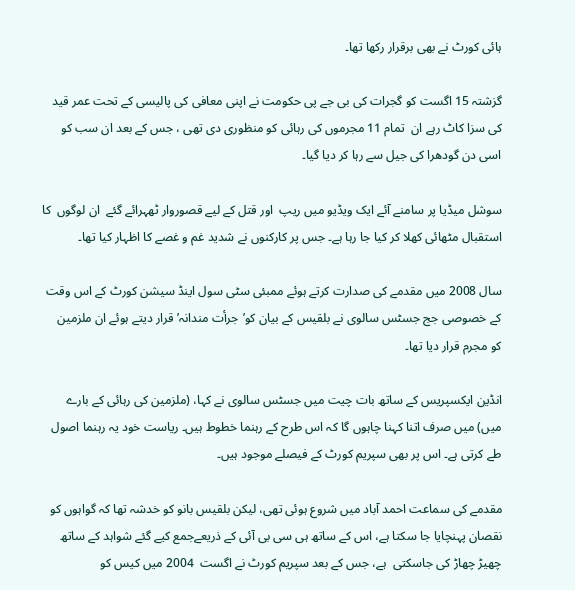ہائی کورٹ نے بھی برقرار رکھا تھا۔

گزشتہ 15 اگست کو گجرات کی بی جے پی حکومت نے اپنی معافی کی پالیسی کے تحت عمر قید کی سزا کاٹ رہے ان  تمام 11 مجرموں کی رہائی کو منظوری دی تھی ، جس کے بعد ان سب کو اسی دن گودھرا کی جیل سے رہا کر دیا گیا۔

سوشل میڈیا پر سامنے آئے ایک ویڈیو میں ریپ  اور قتل کے لیے قصوروار ٹھہرائے گئے  ان لوگوں  کا استقبال مٹھائی کھلا کر کیا جا رہا ہے۔ جس پر کارکنوں نے شدید غم و غصے کا اظہار کیا تھا۔

سال 2008 میں مقدمے کی صدارت کرتے ہوئے ممبئی سٹی سول اینڈ سیشن کورٹ کے اس وقت کے خصوصی جج جسٹس سالوی نے بلقیس کے بیان کو’جرأت مندانہ’ قرار دیتے ہوئے ان ملزمین  کو مجرم قرار دیا تھا۔

انڈین ایکسپریس کے ساتھ بات چیت میں جسٹس سالوی نے کہا، (ملزمین کی رہائی کے بارے میں) میں صرف اتنا کہنا چاہوں گا کہ اس طرح کے رہنما خطوط ہیں۔ ریاست خود یہ رہنما اصول طے کرتی ہے۔ اس پر بھی سپریم کورٹ کے فیصلے موجود ہیں۔

مقدمے کی سماعت احمد آباد میں شروع ہوئی تھی، لیکن بلقیس بانو کو خدشہ تھا کہ گواہوں کو نقصان پہنچایا جا سکتا ہے، اس کے ساتھ ہی سی بی آئی کے ذریعےجمع کیے گئے شواہد کے ساتھ چھیڑ چھاڑ کی جاسکتی  ہے، جس کے بعد سپریم کورٹ نے اگست  2004 میں کیس کو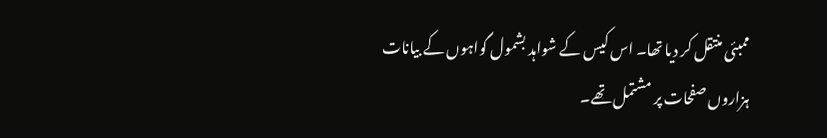ممبئی منتقل کر دیا تھا۔ اس کیس کے شواہد بشمول گواہوں کے بیانات ہزاروں صفحات پر مشتمل تھے۔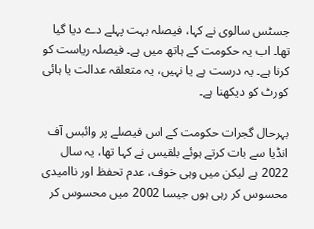جسٹس سالوی نے کہا، فیصلہ بہت پہلے دے دیا گیا تھا۔ اب یہ حکومت کے ہاتھ میں ہے۔ فیصلہ ریاست کو کرنا ہے۔ یہ درست ہے یا نہیں، یہ متعلقہ عدالت یا ہائی کورٹ کو دیکھنا ہے۔

بہرحال گجرات حکومت کے اس فیصلے پر وائبس آف انڈیا سے بات کرتے ہوئے بلقیس نے کہا تھا، یہ سال 2022 ہے لیکن میں وہی خوف، عدم تحفظ اور ناامیدی محسوس کر رہی ہوں جیسا 2002 میں محسوس کر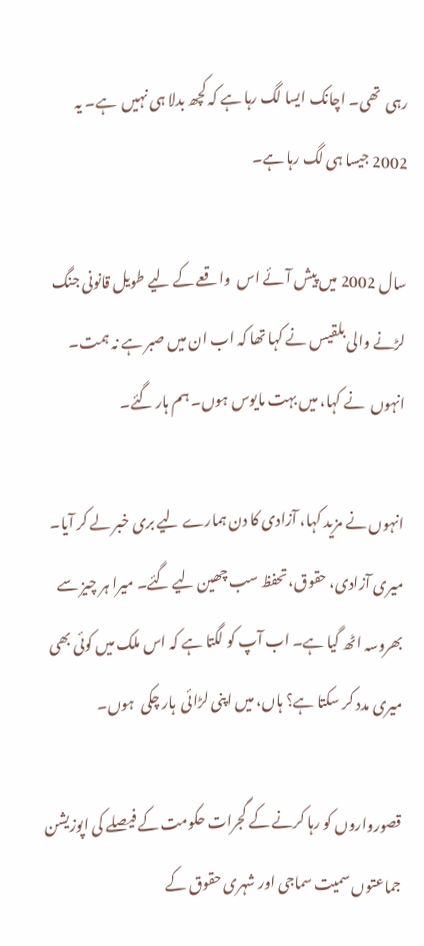رہی  تھی۔ اچانک ایسا لگ رہا ہے کہ کچھ بدلا ہی نہیں  ہے۔ یہ 2002 جیسا ہی لگ رہا ہے۔

سال 2002 میں پیش آئے اس  واقعے کے لیے طویل قانونی جنگ لڑنے والی بلقیس نے کہا تھا کہ اب ان میں صبر ہے نہ ہمت۔ انہوں  نے کہا، میں بہت مایوس ہوں۔ ہم ہار گئے۔

انہوں نے مزید کہا، آزادی کا دن ہمارے لیے بری خبر لے کر آیا۔ میری آزادی، حقوق، تحفظ سب چھین لیے گئے۔ میرا ہر چیز سے بھروسہ اٹھ گیا ہے۔ اب آپ کو لگتا ہے کہ اس ملک میں کوئی بھی میری مدد کر سکتا ہے؟ ہاں، میں اپنی لڑائی  ہار چکی  ہوں۔

قصورواروں کو رہا کرنے کے گجرات حکومت کے فیصلے کی اپوزیشن جماعتوں سمیت سماجی اور شہری حقوق کے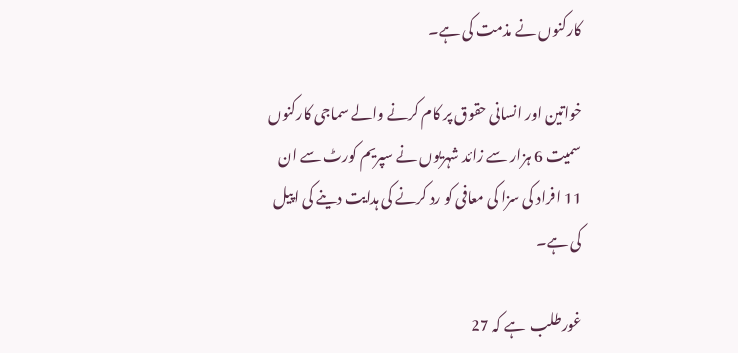کارکنوں نے مذمت کی ہے۔

خواتین اور انسانی حقوق پر کام کرنے والے سماجی کارکنوں سمیت 6 ہزار سے زائد شہریوں نے سپریم کورٹ سے ان 11 افراد کی سزا کی معافی کو رد کرنے کی ہدایت دینے کی اپیل کی ہے۔

غورطلب  ہے کہ 27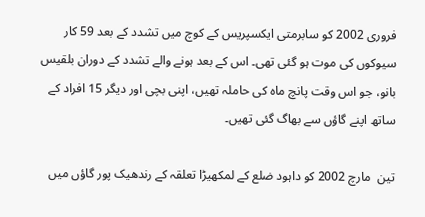فروری 2002 کو سابرمتی ایکسپریس کے کوچ میں تشدد کے بعد 59 کار سیوکوں کی موت ہو گئی تھی۔ اس کے بعد ہونے والے تشدد کے دوران بلقیس بانو، جو اس وقت پانچ ماہ کی حاملہ تھیں، اپنی بچی اور دیگر 15 افراد کے ساتھ اپنے گاؤں سے بھاگ گئی تھیں۔

تین  مارچ 2002 کو داہود ضلع کے لمکھیڑا تعلقہ کے رندھیک پور گاؤں میں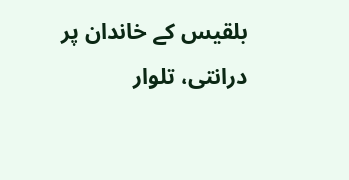بلقیس کے خاندان پر درانتی، تلوار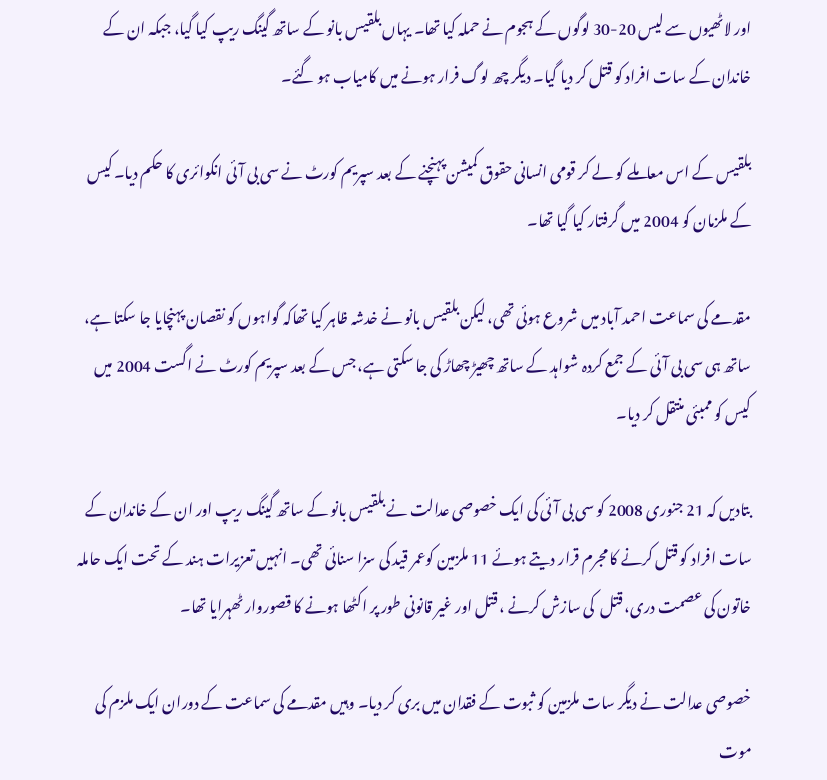اور لاٹھیوں سے لیس 20-30 لوگوں کے ہجوم نے حملہ کیا تھا۔ یہاں بلقیس بانو کے ساتھ گینگ ریپ کیا گیا، جبکہ ان کے خاندان کے سات افراد کو قتل کر دیا گیا۔ دیگر چھ لوگ فرار ہونے میں کامیاب ہو گئے۔

بلقیس کے اس معاملے کو لے کر قومی انسانی حقوق کمیشن پہنچنے کے بعد سپریم کورٹ نے سی بی آئی انکوائری کا حکم دیا۔ کیس کے ملزمان کو 2004 میں گرفتار کیا گیا تھا۔

مقدمے کی سماعت احمد آباد میں شروع ہوئی تھی، لیکن بلقیس بانو نے خدشہ ظاہر کیا تھاکہ گواہوں کو نقصان پہنچایا جا سکتا ہے، ساتھ ہی سی بی آئی کے جمع کردہ شواہد کے ساتھ چھیڑ چھاڑ کی جا سکتی ہے، جس کے بعد سپریم کورٹ نے اگست 2004 میں کیس کو ممبئی منتقل کر دیا۔

بتادیں کہ 21 جنوری 2008 کو سی بی آئی کی ایک خصوصی عدالت نے بلقیس بانو کے ساتھ گینگ ریپ اور ان کے خاندان کے سات افراد کو قتل کرنے کا مجرم قرار دیتے ہوئے 11 ملزمین کوعمر قید کی سزا سنائی تھی۔ انہیں تعزیرات ہند کے تحت ایک حاملہ خاتون کی عصمت دری، قتل  کی سازش کرنے ، قتل اور غیر قانونی طور پر اکٹھا ہونے کا قصوروار ٹھہرایا تھا۔

خصوصی عدالت نے دیگر سات ملزمین کو ثبوت کے فقدان میں بری کر دیا۔ وہیں مقدمے کی سماعت کے دوران ایک ملزم کی موت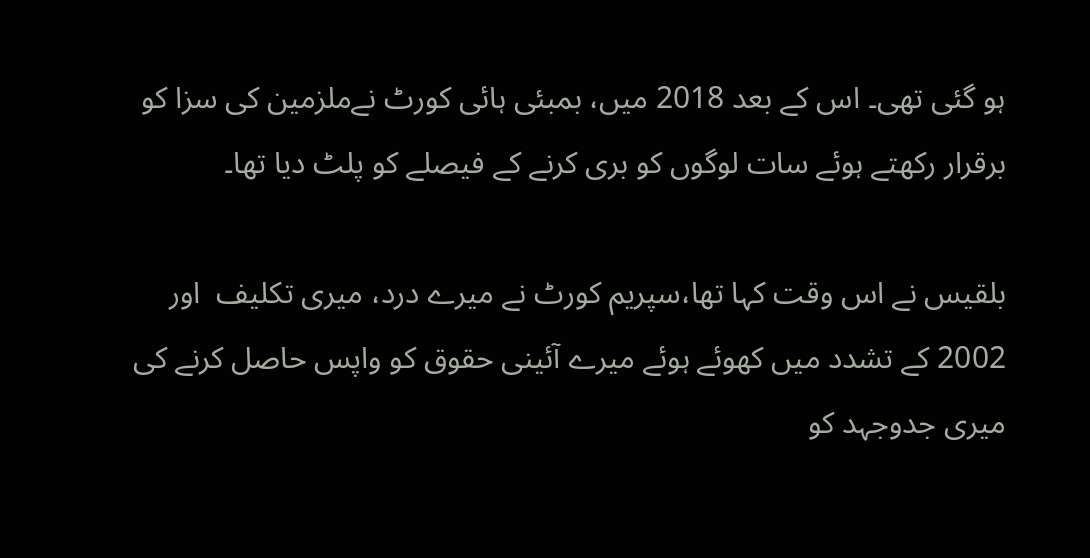ہو گئی تھی۔ اس کے بعد 2018 میں، بمبئی ہائی کورٹ نےملزمین کی سزا کو برقرار رکھتے ہوئے سات لوگوں کو بری کرنے کے فیصلے کو پلٹ دیا تھا۔

بلقیس نے اس وقت کہا تھا،سپریم کورٹ نے میرے درد، میری تکلیف  اور 2002 کے تشدد میں کھوئے ہوئے میرے آئینی حقوق کو واپس حاصل کرنے کی میری جدوجہد کو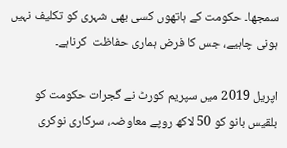سمجھا۔ حکومت کے ہاتھوں کسی بھی شہری کو تکلیف نہیں ہونی چاہیے، جس کا فرض ہماری حفاظت  کرناہے۔

اپریل 2019 میں سپریم کورٹ نے گجرات حکومت کو بلقیس بانو کو 50 لاکھ روپے معاوضہ، سرکاری نوکری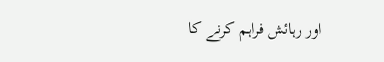اور رہائش فراہم کرنے کا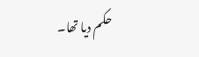حکم دیا تھا۔